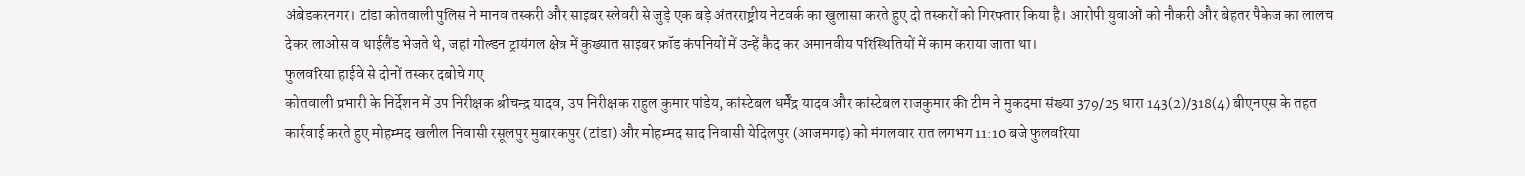अंबेडकरनगर। टांडा कोतवाली पुलिस ने मानव तस्करी और साइबर स्लेवरी से जुड़े एक बड़े अंतरराष्ट्रीय नेटवर्क का खुलासा करते हुए दो तस्करों को गिरफ्तार किया है। आरोपी युवाओं को नौकरी और बेहतर पैकेज का लालच देकर लाओस व थाईलैंड भेजते थे, जहां गोल्डन ट्रायंगल क्षेत्र में कुख्यात साइबर फ्रॉड कंपनियों में उन्हें कैद कर अमानवीय परिस्थितियों में काम कराया जाता था।
फुलवरिया हाईवे से दोनों तस्कर दबोचे गए
कोतवाली प्रभारी के निर्देशन में उप निरीक्षक श्रीचन्द्र यादव, उप निरीक्षक राहुल कुमार पांडेय, कांस्टेबल धर्मेंद्र यादव और कांस्टेबल राजकुमार की टीम ने मुकदमा संख्या 379/25 धारा 143(2)/318(4) बीएनएस के तहत कार्रवाई करते हुए मोहम्मद खलील निवासी रसूलपुर मुबारकपुर (टांडा) और मोहम्मद साद निवासी येदिलपुर (आजमगढ़) को मंगलवार रात लगभग 11:10 बजे फुलवरिया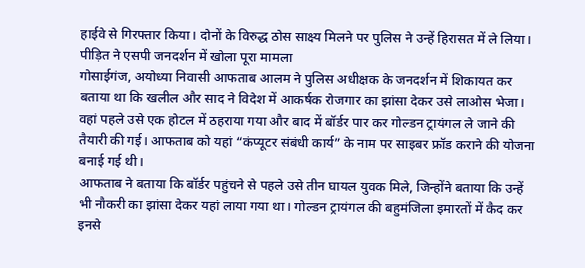हाईवे से गिरफ्तार किया। दोनों के विरुद्ध ठोस साक्ष्य मिलने पर पुलिस ने उन्हें हिरासत में ले लिया।
पीड़ित ने एसपी जनदर्शन में खोला पूरा मामला
गोसाईगंज, अयोध्या निवासी आफताब आलम ने पुलिस अधीक्षक के जनदर्शन में शिकायत कर बताया था कि खलील और साद ने विदेश में आकर्षक रोजगार का झांसा देकर उसे लाओस भेजा। वहां पहले उसे एक होटल में ठहराया गया और बाद में बॉर्डर पार कर गोल्डन ट्रायंगल ले जाने की तैयारी की गई। आफताब को यहां “कंप्यूटर संबंधी कार्य” के नाम पर साइबर फ्रॉड कराने की योजना बनाई गई थी।
आफताब ने बताया कि बॉर्डर पहुंचने से पहले उसे तीन घायल युवक मिले, जिन्होंने बताया कि उन्हें भी नौकरी का झांसा देकर यहां लाया गया था। गोल्डन ट्रायंगल की बहुमंजिला इमारतों में कैद कर इनसे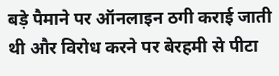बड़े पैमाने पर ऑनलाइन ठगी कराई जाती थी और विरोध करने पर बेरहमी से पीटा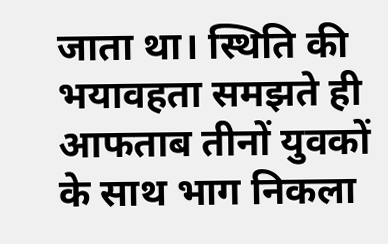जाता था। स्थिति की भयावहता समझते ही आफताब तीनों युवकों के साथ भाग निकला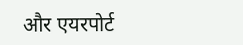और एयरपोर्ट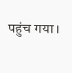पहुंच गया।